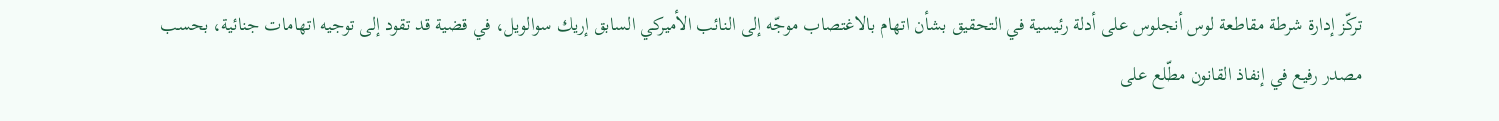تركّز إدارة شرطة مقاطعة لوس أنجلوس على أدلة رئيسية في التحقيق بشأن اتهام بالاغتصاب موجّه إلى النائب الأميركي السابق إريك سوالويل، في قضية قد تقود إلى توجيه اتهامات جنائية، بحسب مصدر رفيع في إنفاذ القانون مطّلع على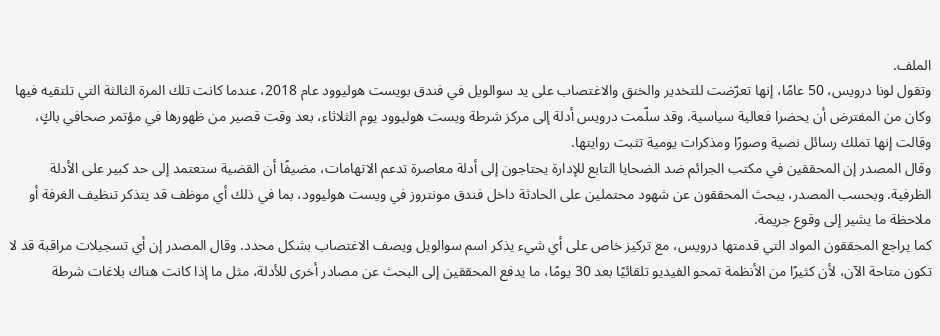الملف.
وتقول لونا درويس، 50 عامًا، إنها تعرّضت للتخدير والخنق والاغتصاب على يد سوالويل في فندق بويست هوليوود عام 2018، عندما كانت تلك المرة الثالثة التي تلتقيه فيها وكان من المفترض أن يحضرا فعالية سياسية. وقد سلّمت درويس أدلة إلى مركز شرطة ويست هوليوود يوم الثلاثاء، بعد وقت قصير من ظهورها في مؤتمر صحافي باكٍ، وقالت إنها تملك رسائل نصية وصورًا ومذكرات يومية تثبت روايتها.
وقال المصدر إن المحققين في مكتب الجرائم ضد الضحايا التابع للإدارة يحتاجون إلى أدلة معاصرة تدعم الاتهامات، مضيفًا أن القضية ستعتمد إلى حد كبير على الأدلة الظرفية. وبحسب المصدر، يبحث المحققون عن شهود محتملين على الحادثة داخل فندق مونتروز في ويست هوليوود، بما في ذلك أي موظف قد يتذكر تنظيف الغرفة أو ملاحظة ما يشير إلى وقوع جريمة.
كما يراجع المحققون المواد التي قدمتها درويس، مع تركيز خاص على أي شيء يذكر اسم سوالويل ويصف الاغتصاب بشكل محدد. وقال المصدر إن أي تسجيلات مراقبة قد لا تكون متاحة الآن، لأن كثيرًا من الأنظمة تمحو الفيديو تلقائيًا بعد 30 يومًا، ما يدفع المحققين إلى البحث عن مصادر أخرى للأدلة، مثل ما إذا كانت هناك بلاغات شرطة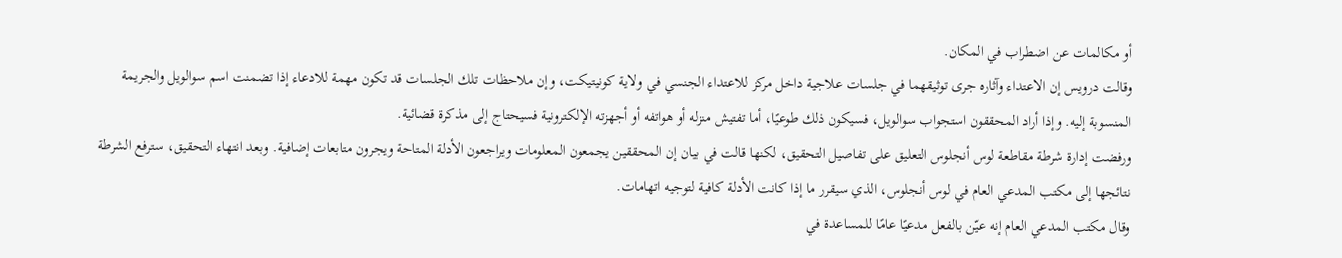أو مكالمات عن اضطراب في المكان.
وقالت درويس إن الاعتداء وآثاره جرى توثيقهما في جلسات علاجية داخل مركز للاعتداء الجنسي في ولاية كونيتيكت، وإن ملاحظات تلك الجلسات قد تكون مهمة للادعاء إذا تضمنت اسم سوالويل والجريمة المنسوبة إليه. وإذا أراد المحققون استجواب سوالويل، فسيكون ذلك طوعيًا، أما تفتيش منزله أو هواتفه أو أجهزته الإلكترونية فسيحتاج إلى مذكرة قضائية.
ورفضت إدارة شرطة مقاطعة لوس أنجلوس التعليق على تفاصيل التحقيق، لكنها قالت في بيان إن المحققين يجمعون المعلومات ويراجعون الأدلة المتاحة ويجرون متابعات إضافية. وبعد انتهاء التحقيق، سترفع الشرطة نتائجها إلى مكتب المدعي العام في لوس أنجلوس، الذي سيقرر ما إذا كانت الأدلة كافية لتوجيه اتهامات.
وقال مكتب المدعي العام إنه عيّن بالفعل مدعيًا عامًا للمساعدة في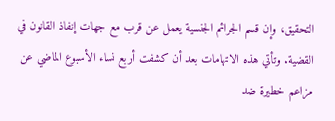التحقيق، وإن قسم الجرائم الجنسية يعمل عن قرب مع جهات إنفاذ القانون في القضية. وتأتي هذه الاتهامات بعد أن كشفت أربع نساء الأسبوع الماضي عن مزاعم خطيرة ضد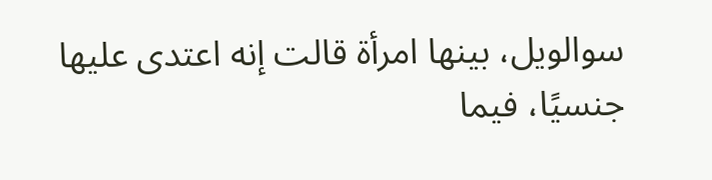سوالويل، بينها امرأة قالت إنه اعتدى عليها جنسيًا، فيما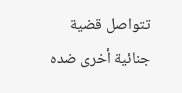تتواصل قضية جنائية أخرى ضده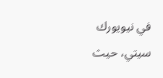في نيويورك سيتي، حيث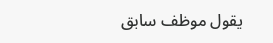يقول موظف سابق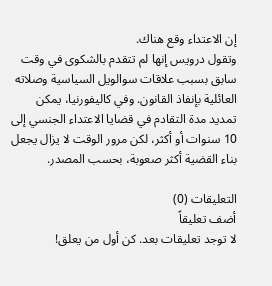إن الاعتداء وقع هناك.
وتقول درويس إنها لم تتقدم بالشكوى في وقت سابق بسبب علاقات سوالويل السياسية وصلاته العائلية بإنفاذ القانون. وفي كاليفورنيا، يمكن تمديد مدة التقادم في قضايا الاعتداء الجنسي إلى 10 سنوات أو أكثر، لكن مرور الوقت لا يزال يجعل بناء القضية أكثر صعوبة، بحسب المصدر.

التعليقات (0)
أضف تعليقاً
لا توجد تعليقات بعد. كن أول من يعلق!